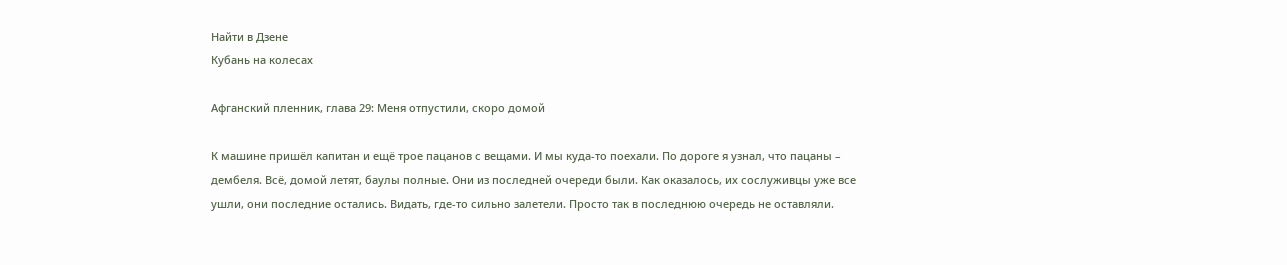Найти в Дзене
Кубань на колесах

Афганский пленник, глава 29: Меня отпустили, скоро домой

К машине пришёл капитан и ещё трое пацанов с вещами. И мы куда-то поехали. По дороге я узнал, что пацаны – дембеля. Всё, домой летят, баулы полные. Они из последней очереди были. Как оказалось, их сослуживцы уже все ушли, они последние остались. Видать, где-то сильно залетели. Просто так в последнюю очередь не оставляли.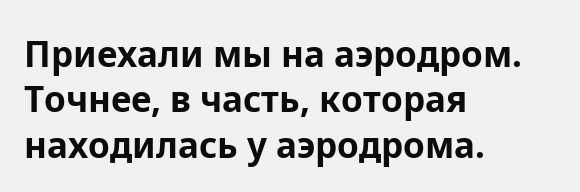Приехали мы на аэродром. Точнее, в часть, которая находилась у аэродрома.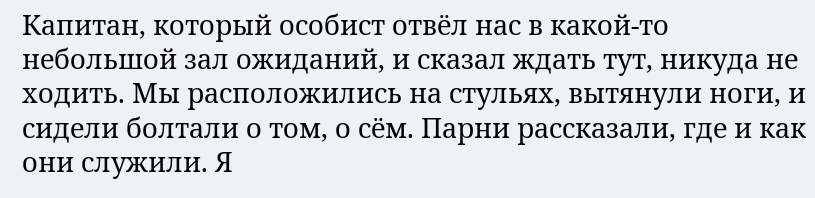Капитан, который особист отвёл нас в какой-то небольшой зал ожиданий, и сказал ждать тут, никуда не ходить. Мы расположились на стульях, вытянули ноги, и сидели болтали о том, о сём. Парни рассказали, где и как они служили. Я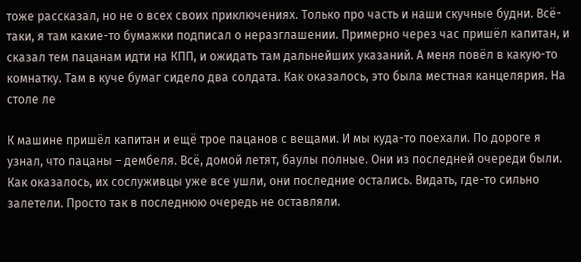тоже рассказал, но не о всех своих приключениях. Только про часть и наши скучные будни. Всё-таки, я там какие-то бумажки подписал о неразглашении. Примерно через час пришёл капитан, и сказал тем пацанам идти на КПП, и ожидать там дальнейших указаний. А меня повёл в какую-то комнатку. Там в куче бумаг сидело два солдата. Как оказалось, это была местная канцелярия. На столе ле

К машине пришёл капитан и ещё трое пацанов с вещами. И мы куда-то поехали. По дороге я узнал, что пацаны – дембеля. Всё, домой летят, баулы полные. Они из последней очереди были. Как оказалось, их сослуживцы уже все ушли, они последние остались. Видать, где-то сильно залетели. Просто так в последнюю очередь не оставляли.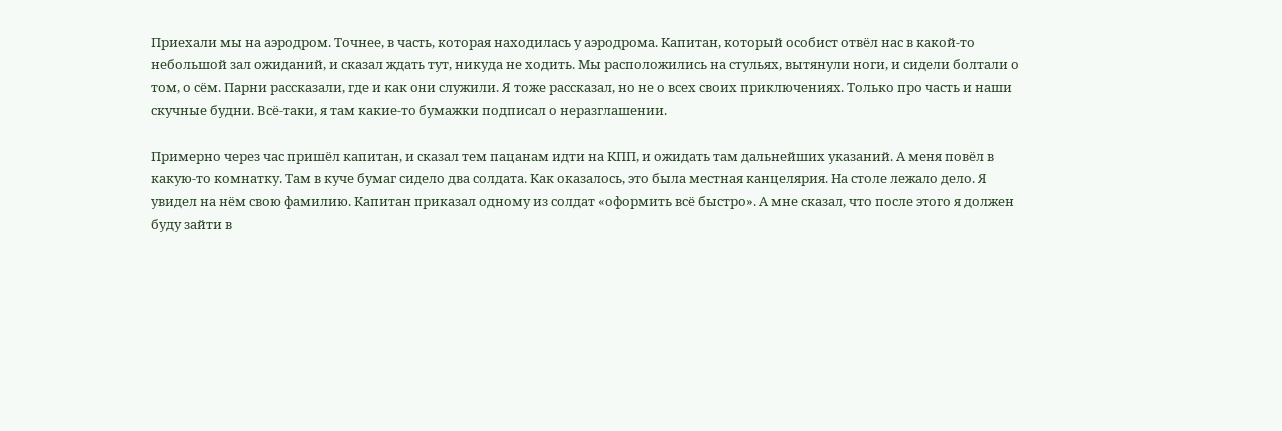Приехали мы на аэродром. Точнее, в часть, которая находилась у аэродрома. Капитан, который особист отвёл нас в какой-то небольшой зал ожиданий, и сказал ждать тут, никуда не ходить. Мы расположились на стульях, вытянули ноги, и сидели болтали о том, о сём. Парни рассказали, где и как они служили. Я тоже рассказал, но не о всех своих приключениях. Только про часть и наши скучные будни. Всё-таки, я там какие-то бумажки подписал о неразглашении.

Примерно через час пришёл капитан, и сказал тем пацанам идти на КПП, и ожидать там дальнейших указаний. А меня повёл в какую-то комнатку. Там в куче бумаг сидело два солдата. Как оказалось, это была местная канцелярия. На столе лежало дело. Я увидел на нём свою фамилию. Капитан приказал одному из солдат «оформить всё быстро». А мне сказал, что после этого я должен буду зайти в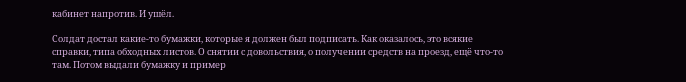кабинет напротив. И ушёл.

Солдат достал какие-то бумажки, которые я должен был подписать. Как оказалось, это всякие справки, типа обходных листов. О снятии с довольствия, о получении средств на проезд, ещё что-то там. Потом выдали бумажку и пример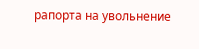рапорта на увольнение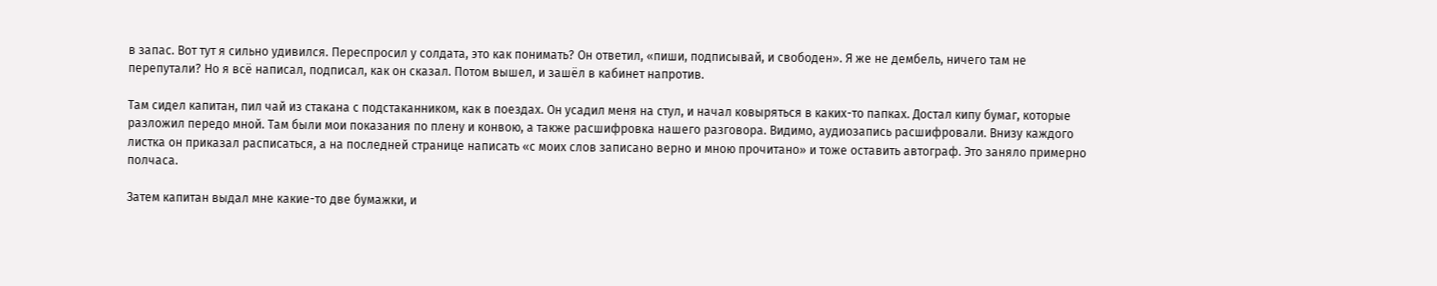в запас. Вот тут я сильно удивился. Переспросил у солдата, это как понимать? Он ответил, «пиши, подписывай, и свободен». Я же не дембель, ничего там не перепутали? Но я всё написал, подписал, как он сказал. Потом вышел, и зашёл в кабинет напротив.

Там сидел капитан, пил чай из стакана с подстаканником, как в поездах. Он усадил меня на стул, и начал ковыряться в каких-то папках. Достал кипу бумаг, которые разложил передо мной. Там были мои показания по плену и конвою, а также расшифровка нашего разговора. Видимо, аудиозапись расшифровали. Внизу каждого листка он приказал расписаться, а на последней странице написать «с моих слов записано верно и мною прочитано» и тоже оставить автограф. Это заняло примерно полчаса.

Затем капитан выдал мне какие-то две бумажки, и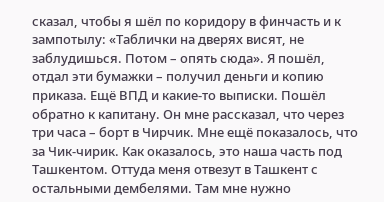сказал, чтобы я шёл по коридору в финчасть и к зампотылу: «Таблички на дверях висят, не заблудишься. Потом – опять сюда». Я пошёл, отдал эти бумажки – получил деньги и копию приказа. Ещё ВПД и какие-то выписки. Пошёл обратно к капитану. Он мне рассказал, что через три часа – борт в Чирчик. Мне ещё показалось, что за Чик-чирик. Как оказалось, это наша часть под Ташкентом. Оттуда меня отвезут в Ташкент с остальными дембелями. Там мне нужно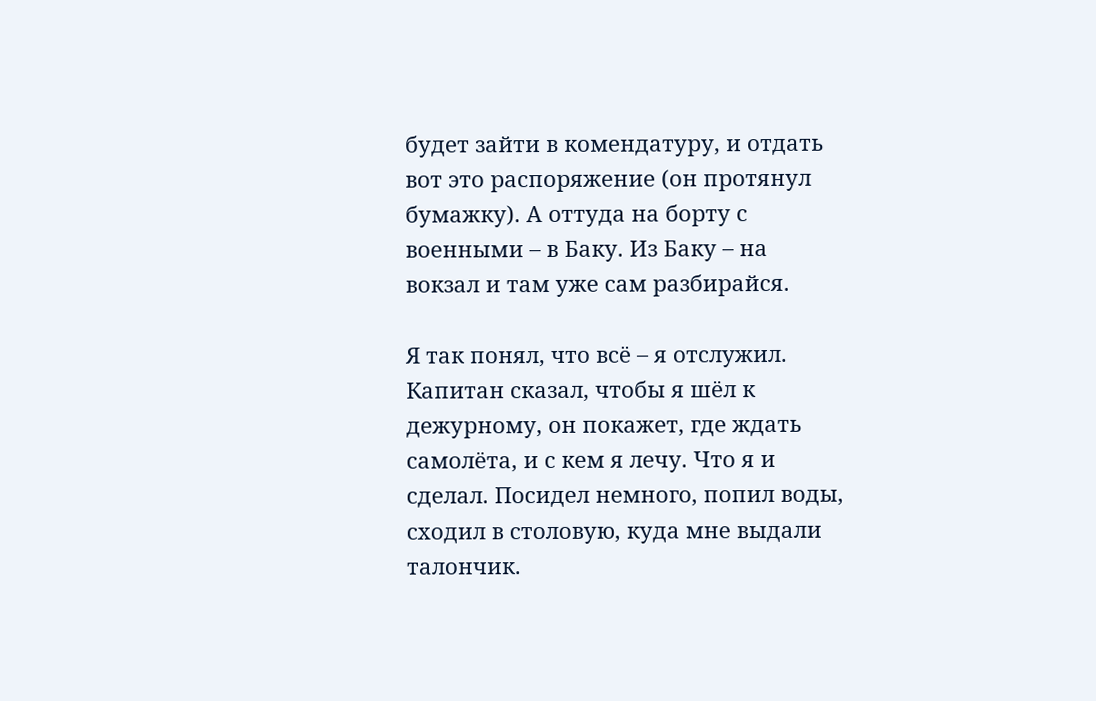будет зайти в комендатуру, и отдать вот это распоряжение (он протянул бумажку). А оттуда на борту с военными – в Баку. Из Баку – на вокзал и там уже сам разбирайся.

Я так понял, что всё – я отслужил. Капитан сказал, чтобы я шёл к дежурному, он покажет, где ждать самолёта, и с кем я лечу. Что я и сделал. Посидел немного, попил воды, сходил в столовую, куда мне выдали талончик.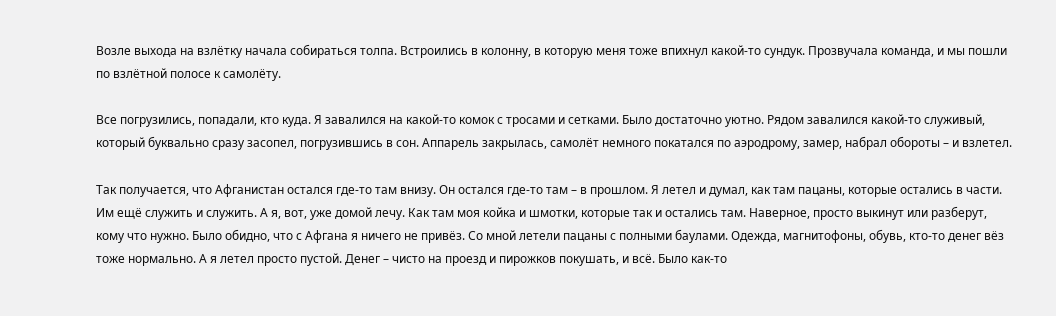Возле выхода на взлётку начала собираться толпа. Встроились в колонну, в которую меня тоже впихнул какой-то сундук. Прозвучала команда, и мы пошли по взлётной полосе к самолёту.

Все погрузились, попадали, кто куда. Я завалился на какой-то комок с тросами и сетками. Было достаточно уютно. Рядом завалился какой-то служивый, который буквально сразу засопел, погрузившись в сон. Аппарель закрылась, самолёт немного покатался по аэродрому, замер, набрал обороты – и взлетел.

Так получается, что Афганистан остался где-то там внизу. Он остался где-то там – в прошлом. Я летел и думал, как там пацаны, которые остались в части. Им ещё служить и служить. А я, вот, уже домой лечу. Как там моя койка и шмотки, которые так и остались там. Наверное, просто выкинут или разберут, кому что нужно. Было обидно, что с Афгана я ничего не привёз. Со мной летели пацаны с полными баулами. Одежда, магнитофоны, обувь, кто-то денег вёз тоже нормально. А я летел просто пустой. Денег – чисто на проезд и пирожков покушать, и всё. Было как-то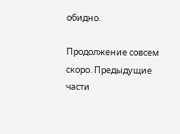обидно.

Продолжение совсем скоро. Предыдущие части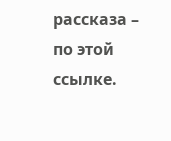рассказа – по этой ссылке.